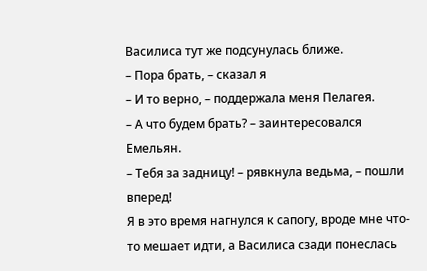Василиса тут же подсунулась ближе.
– Пора брать, – сказал я
– И то верно, – поддержала меня Пелагея.
– А что будем брать? – заинтересовался Емельян.
– Тебя за задницу! – рявкнула ведьма, – пошли вперед!
Я в это время нагнулся к сапогу, вроде мне что-то мешает идти, а Василиса сзади понеслась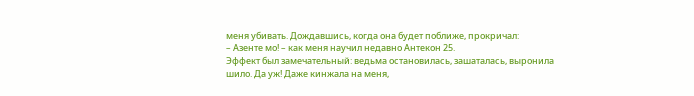меня убивать. Дождавшись, когда она будет поближе, прокричал:
– Азенте мо! – как меня научил недавно Антекон 25.
Эффект был замечательный: ведьма остановилась, зашаталась, выронила шило. Да уж! Даже кинжала на меня,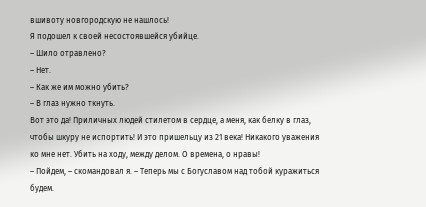вшивоту новгородскую не нашлось!
Я подошел к своей несостоявшейся убийце.
– Шило отравлено?
– Нет.
– Как же им можно убить?
– В глаз нужно ткнуть.
Вот это да! Приличных людей стилетом в сердце, а меня, как белку в глаз, чтобы шкуру не испортить! И это пришельцу из 21 века! Никакого уважения ко мне нет. Убить на ходу, между делом. О времена, о нравы!
– Пойдем, – скомандовал я. – Теперь мы с Богуславом над тобой куражиться будем.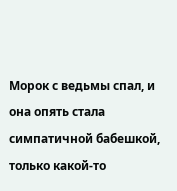Морок с ведьмы спал, и она опять стала симпатичной бабешкой, только какой-то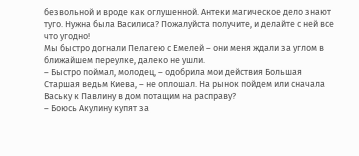безвольной и вроде как оглушенной. Антеки магическое дело знают туго. Нужна была Василиса? Пожалуйста получите, и делайте с ней все что угодно!
Мы быстро догнали Пелагею с Емелей – они меня ждали за углом в ближайшем переулке, далеко не ушли.
– Быстро поймал, молодец, – одобрила мои действия Большая Старшая ведьм Киева, – не оплошал. На рынок пойдем или сначала Ваську к Павлину в дом потащим на расправу?
– Боюсь Акулину купят за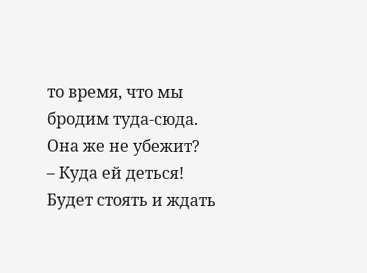то время, что мы бродим туда-сюда. Она же не убежит?
– Куда ей деться! Будет стоять и ждать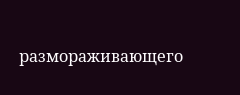размораживающего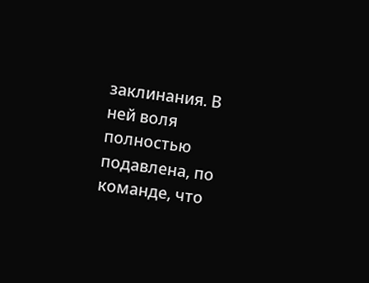заклинания. В ней воля полностью подавлена, по команде, что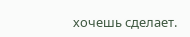хочешь сделает.